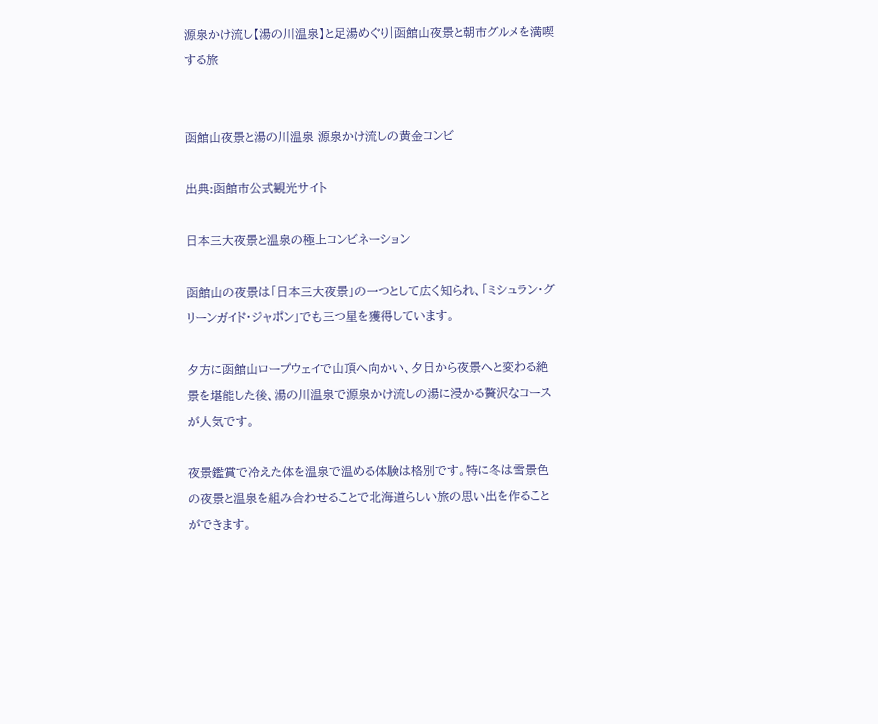源泉かけ流し【湯の川温泉】と足湯めぐり|函館山夜景と朝市グルメを満喫する旅


函館山夜景と湯の川温泉 源泉かけ流しの黄金コンビ

出典:函館市公式観光サイト

日本三大夜景と温泉の極上コンビネーション

函館山の夜景は「日本三大夜景」の一つとして広く知られ、「ミシュラン・グリーンガイド・ジャポン」でも三つ星を獲得しています。

夕方に函館山ロープウェイで山頂へ向かい、夕日から夜景へと変わる絶景を堪能した後、湯の川温泉で源泉かけ流しの湯に浸かる贅沢なコースが人気です。

夜景鑑賞で冷えた体を温泉で温める体験は格別です。特に冬は雪景色の夜景と温泉を組み合わせることで北海道らしい旅の思い出を作ることができます。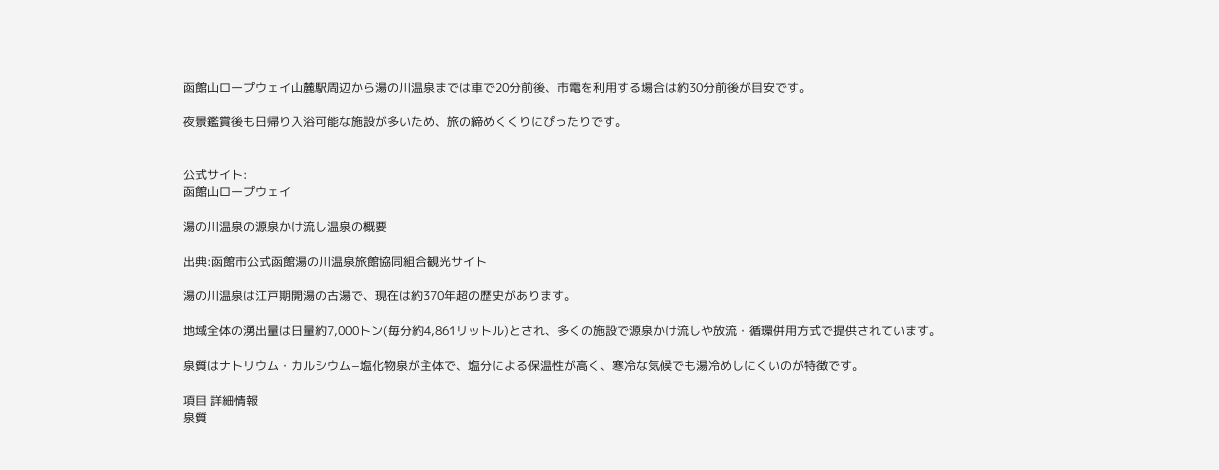函館山ロープウェイ山麓駅周辺から湯の川温泉までは車で20分前後、市電を利用する場合は約30分前後が目安です。

夜景鑑賞後も日帰り入浴可能な施設が多いため、旅の締めくくりにぴったりです。


公式サイト:
函館山ロープウェイ

湯の川温泉の源泉かけ流し温泉の概要

出典:函館市公式函館湯の川温泉旅館協同組合観光サイト

湯の川温泉は江戸期開湯の古湯で、現在は約370年超の歴史があります。

地域全体の湧出量は日量約7,000トン(毎分約4,861リットル)とされ、多くの施設で源泉かけ流しや放流・循環併用方式で提供されています。

泉質はナトリウム・カルシウム−塩化物泉が主体で、塩分による保温性が高く、寒冷な気候でも湯冷めしにくいのが特徴です。

項目 詳細情報
泉質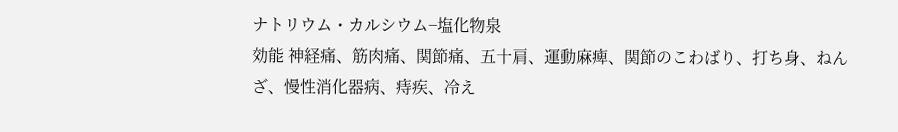ナトリウム・カルシウム−塩化物泉
効能 神経痛、筋肉痛、関節痛、五十肩、運動麻痺、関節のこわばり、打ち身、ねんざ、慢性消化器病、痔疾、冷え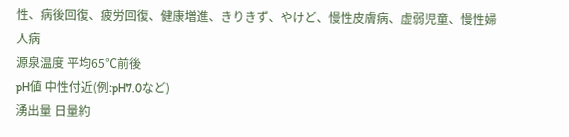性、病後回復、疲労回復、健康増進、きりきず、やけど、慢性皮膚病、虚弱児童、慢性婦人病
源泉温度 平均65℃前後
pH値 中性付近(例:pH7.0など)
湧出量 日量約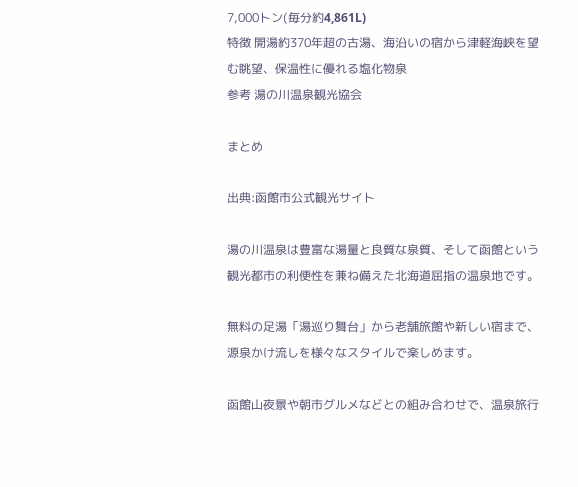7,000トン(毎分約4,861L)
特徴 開湯約370年超の古湯、海沿いの宿から津軽海峡を望む眺望、保温性に優れる塩化物泉
参考 湯の川温泉観光協会

まとめ

出典:函館市公式観光サイト

湯の川温泉は豊富な湯量と良質な泉質、そして函館という観光都市の利便性を兼ね備えた北海道屈指の温泉地です。

無料の足湯「湯巡り舞台」から老舗旅館や新しい宿まで、源泉かけ流しを様々なスタイルで楽しめます。

函館山夜景や朝市グルメなどとの組み合わせで、温泉旅行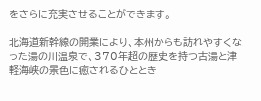をさらに充実させることができます。

北海道新幹線の開業により、本州からも訪れやすくなった湯の川温泉で、370年超の歴史を持つ古湯と津軽海峡の景色に癒されるひととき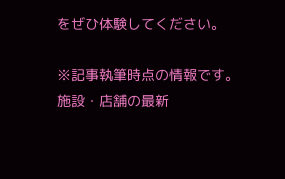をぜひ体験してください。

※記事執筆時点の情報です。施設・店舗の最新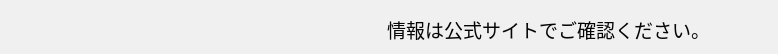情報は公式サイトでご確認ください。